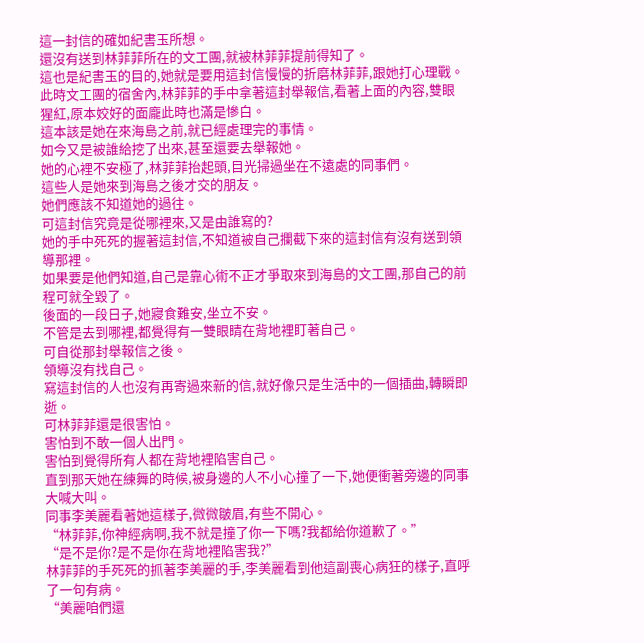這一封信的確如紀書玉所想。
還沒有送到林菲菲所在的文工團,就被林菲菲提前得知了。
這也是紀書玉的目的,她就是要用這封信慢慢的折磨林菲菲,跟她打心理戰。
此時文工團的宿舍內,林菲菲的手中拿著這封舉報信,看著上面的內容,雙眼猩紅,原本姣好的面龐此時也滿是慘白。
這本該是她在來海島之前,就已經處理完的事情。
如今又是被誰給挖了出來,甚至還要去舉報她。
她的心裡不安極了,林菲菲抬起頭,目光掃過坐在不遠處的同事們。
這些人是她來到海島之後才交的朋友。
她們應該不知道她的過往。
可這封信究竟是從哪裡來,又是由誰寫的?
她的手中死死的握著這封信,不知道被自己攔截下來的這封信有沒有送到領導那裡。
如果要是他們知道,自己是靠心術不正才爭取來到海島的文工團,那自己的前程可就全毀了。
後面的一段日子,她寢食難安,坐立不安。
不管是去到哪裡,都覺得有一雙眼睛在背地裡盯著自己。
可自從那封舉報信之後。
領導沒有找自己。
寫這封信的人也沒有再寄過來新的信,就好像只是生活中的一個插曲,轉瞬即逝。
可林菲菲還是很害怕。
害怕到不敢一個人出門。
害怕到覺得所有人都在背地裡陷害自己。
直到那天她在練舞的時候,被身邊的人不小心撞了一下,她便衝著旁邊的同事大喊大叫。
同事李美麗看著她這樣子,微微皺眉,有些不開心。
“林菲菲,你神經病啊,我不就是撞了你一下嗎?我都給你道歉了。”
“是不是你?是不是你在背地裡陷害我?”
林菲菲的手死死的抓著李美麗的手,李美麗看到他這副喪心病狂的樣子,直呼了一句有病。
“美麗咱們還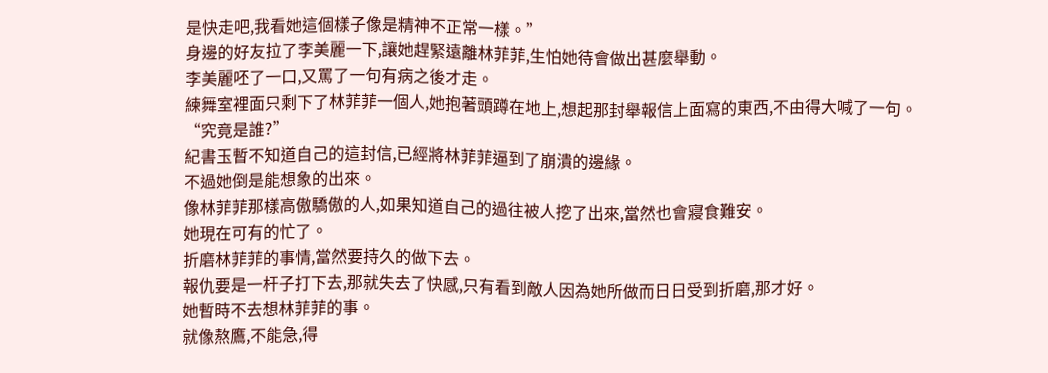是快走吧,我看她這個樣子像是精神不正常一樣。”
身邊的好友拉了李美麗一下,讓她趕緊遠離林菲菲,生怕她待會做出甚麼舉動。
李美麗呸了一口,又罵了一句有病之後才走。
練舞室裡面只剩下了林菲菲一個人,她抱著頭蹲在地上,想起那封舉報信上面寫的東西,不由得大喊了一句。
“究竟是誰?”
紀書玉暫不知道自己的這封信,已經將林菲菲逼到了崩潰的邊緣。
不過她倒是能想象的出來。
像林菲菲那樣高傲驕傲的人,如果知道自己的過往被人挖了出來,當然也會寢食難安。
她現在可有的忙了。
折磨林菲菲的事情,當然要持久的做下去。
報仇要是一杆子打下去,那就失去了快感,只有看到敵人因為她所做而日日受到折磨,那才好。
她暫時不去想林菲菲的事。
就像熬鷹,不能急,得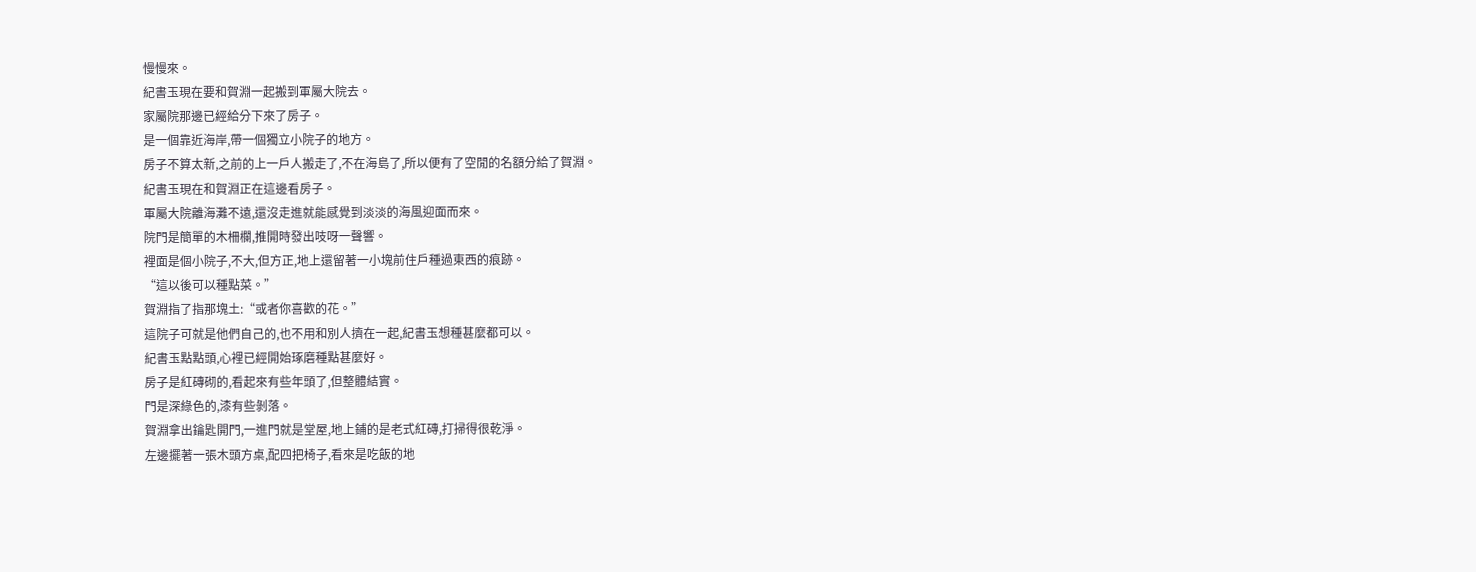慢慢來。
紀書玉現在要和賀淵一起搬到軍屬大院去。
家屬院那邊已經給分下來了房子。
是一個靠近海岸,帶一個獨立小院子的地方。
房子不算太新,之前的上一戶人搬走了,不在海島了,所以便有了空閒的名額分給了賀淵。
紀書玉現在和賀淵正在這邊看房子。
軍屬大院離海灘不遠,還沒走進就能感覺到淡淡的海風迎面而來。
院門是簡單的木柵欄,推開時發出吱呀一聲響。
裡面是個小院子,不大,但方正,地上還留著一小塊前住戶種過東西的痕跡。
“這以後可以種點菜。”
賀淵指了指那塊土:“或者你喜歡的花。”
這院子可就是他們自己的,也不用和別人擠在一起,紀書玉想種甚麼都可以。
紀書玉點點頭,心裡已經開始琢磨種點甚麼好。
房子是紅磚砌的,看起來有些年頭了,但整體結實。
門是深綠色的,漆有些剝落。
賀淵拿出鑰匙開門,一進門就是堂屋,地上鋪的是老式紅磚,打掃得很乾淨。
左邊擺著一張木頭方桌,配四把椅子,看來是吃飯的地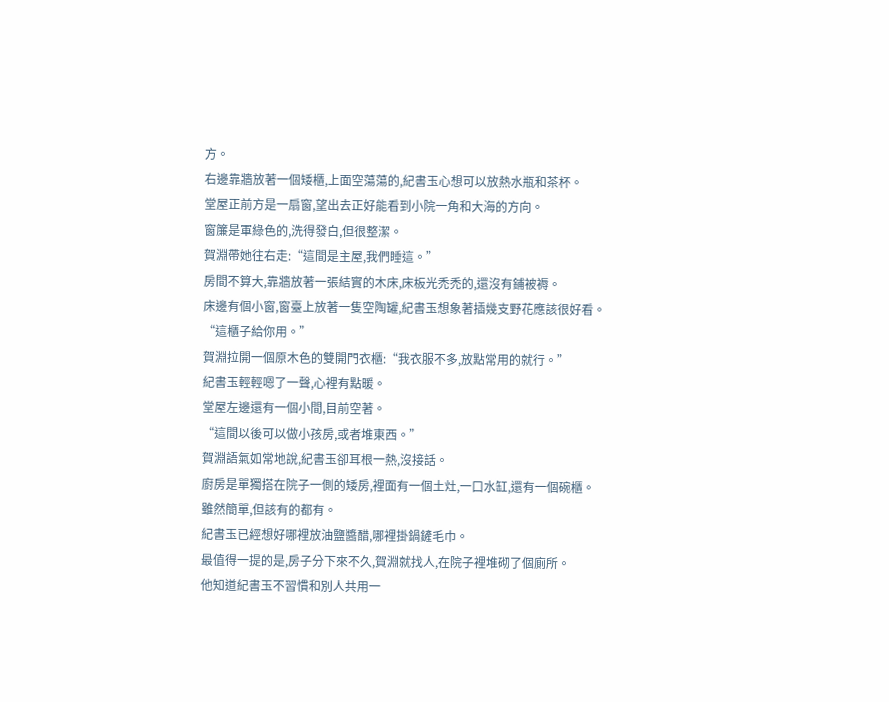方。
右邊靠牆放著一個矮櫃,上面空蕩蕩的,紀書玉心想可以放熱水瓶和茶杯。
堂屋正前方是一扇窗,望出去正好能看到小院一角和大海的方向。
窗簾是軍綠色的,洗得發白,但很整潔。
賀淵帶她往右走:“這間是主屋,我們睡這。”
房間不算大,靠牆放著一張結實的木床,床板光禿禿的,還沒有鋪被褥。
床邊有個小窗,窗臺上放著一隻空陶罐,紀書玉想象著插幾支野花應該很好看。
“這櫃子給你用。”
賀淵拉開一個原木色的雙開門衣櫃:“我衣服不多,放點常用的就行。”
紀書玉輕輕嗯了一聲,心裡有點暖。
堂屋左邊還有一個小間,目前空著。
“這間以後可以做小孩房,或者堆東西。”
賀淵語氣如常地說,紀書玉卻耳根一熱,沒接話。
廚房是單獨搭在院子一側的矮房,裡面有一個土灶,一口水缸,還有一個碗櫃。
雖然簡單,但該有的都有。
紀書玉已經想好哪裡放油鹽醬醋,哪裡掛鍋鏟毛巾。
最值得一提的是,房子分下來不久,賀淵就找人,在院子裡堆砌了個廁所。
他知道紀書玉不習慣和別人共用一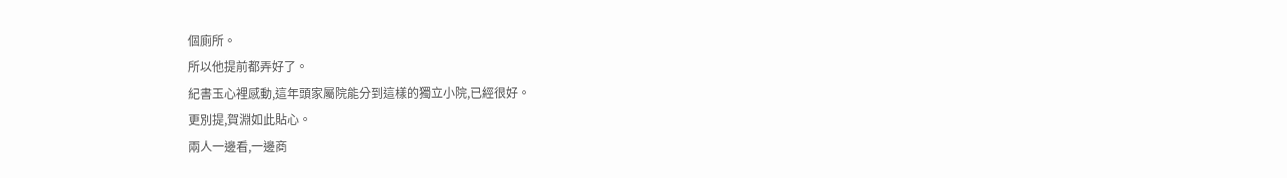個廁所。
所以他提前都弄好了。
紀書玉心裡感動,這年頭家屬院能分到這樣的獨立小院,已經很好。
更別提,賀淵如此貼心。
兩人一邊看,一邊商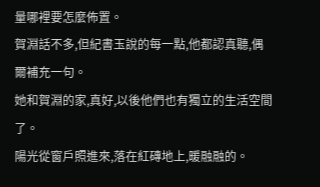量哪裡要怎麼佈置。
賀淵話不多,但紀書玉說的每一點,他都認真聽,偶爾補充一句。
她和賀淵的家,真好,以後他們也有獨立的生活空間了。
陽光從窗戶照進來,落在紅磚地上,暖融融的。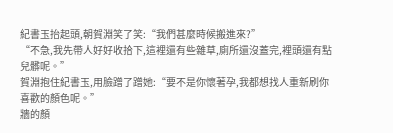紀書玉抬起頭,朝賀淵笑了笑:“我們甚麼時候搬進來?”
“不急,我先帶人好好收拾下,這裡還有些雜草,廁所還沒蓋完,裡頭還有點兒髒呢。”
賀淵抱住紀書玉,用臉蹭了蹭她:“要不是你懷著孕,我都想找人重新刷你喜歡的顏色呢。”
牆的顏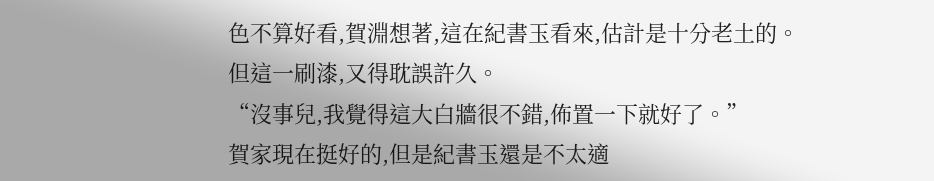色不算好看,賀淵想著,這在紀書玉看來,估計是十分老土的。
但這一刷漆,又得耽誤許久。
“沒事兒,我覺得這大白牆很不錯,佈置一下就好了。”
賀家現在挺好的,但是紀書玉還是不太適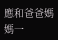應和爸爸媽媽一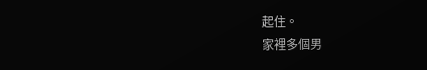起住。
家裡多個男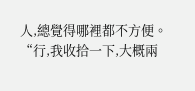人,總覺得哪裡都不方便。
“行,我收拾一下,大概兩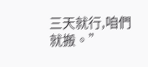三天就行,咱們就搬。”